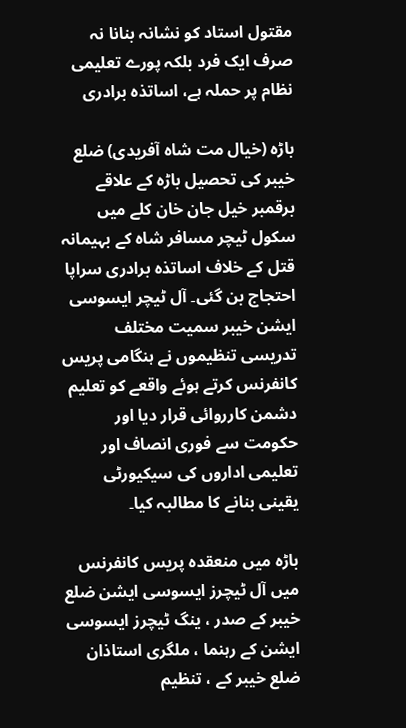مقتول استاد کو نشانہ بنانا نہ صرف ایک فرد بلکہ پورے تعلیمی نظام پر حملہ ہے، اساتذہ برادری

باڑہ (خیال مت شاہ آفریدی) ضلع خیبر کی تحصیل باڑہ کے علاقے برقمبر خیل جان خان کلے میں سکول ٹیچر مسافر شاہ کے بہیمانہ قتل کے خلاف اساتذہ برادری سراپا احتجاج بن گئی۔ آل ٹیچر ایسوسی ایشن خیبر سمیت مختلف تدریسی تنظیموں نے ہنگامی پریس کانفرنس کرتے ہوئے واقعے کو تعلیم دشمن کارروائی قرار دیا اور حکومت سے فوری انصاف اور تعلیمی اداروں کی سیکیورٹی یقینی بنانے کا مطالبہ کیا۔

باڑہ میں منعقدہ پریس کانفرنس میں آل ٹیچرز ایسوسی ایشن ضلع خیبر کے صدر ، ینگ ٹیچرز ایسوسی ایشن کے رہنما ، ملگری استاذان ضلع خیبر کے ، تنظیم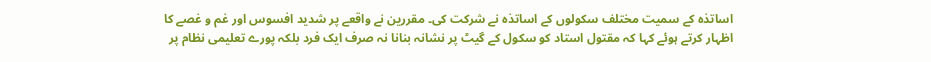اساتذہ کے سمیت مختلف سکولوں کے اساتذہ نے شرکت کی۔ مقررین نے واقعے پر شدید افسوس اور غم و غصے کا اظہار کرتے ہوئے کہا کہ مقتول استاد کو سکول کے گیٹ پر نشانہ بنانا نہ صرف ایک فرد بلکہ پورے تعلیمی نظام پر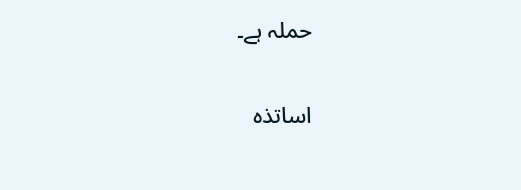حملہ ہے۔

اساتذہ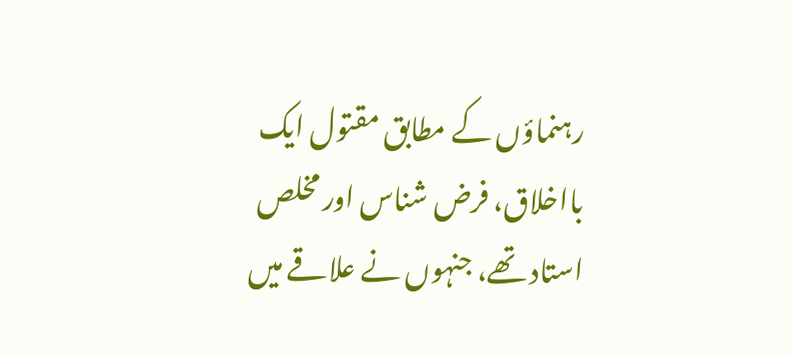رہنماؤں کے مطابق مقتول ایک بااخلاق، فرض شناس اور مخلص استاد تھے، جنہوں نے علاقے میں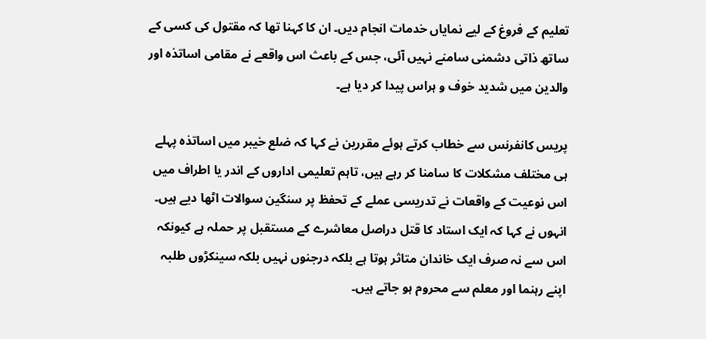تعلیم کے فروغ کے لیے نمایاں خدمات انجام دیں۔ ان کا کہنا تھا کہ مقتول کی کسی کے ساتھ ذاتی دشمنی سامنے نہیں آئی، جس کے باعث اس واقعے نے مقامی اساتذہ اور والدین میں شدید خوف و ہراس پیدا کر دیا ہے۔

پریس کانفرنس سے خطاب کرتے ہوئے مقررین نے کہا کہ ضلع خیبر میں اساتذہ پہلے ہی مختلف مشکلات کا سامنا کر رہے ہیں، تاہم تعلیمی اداروں کے اندر یا اطراف میں اس نوعیت کے واقعات نے تدریسی عملے کے تحفظ پر سنگین سوالات اٹھا دیے ہیں۔ انہوں نے کہا کہ ایک استاد کا قتل دراصل معاشرے کے مستقبل پر حملہ ہے کیونکہ اس سے نہ صرف ایک خاندان متاثر ہوتا ہے بلکہ درجنوں نہیں بلکہ سینکڑوں طلبہ اپنے رہنما اور معلم سے محروم ہو جاتے ہیں۔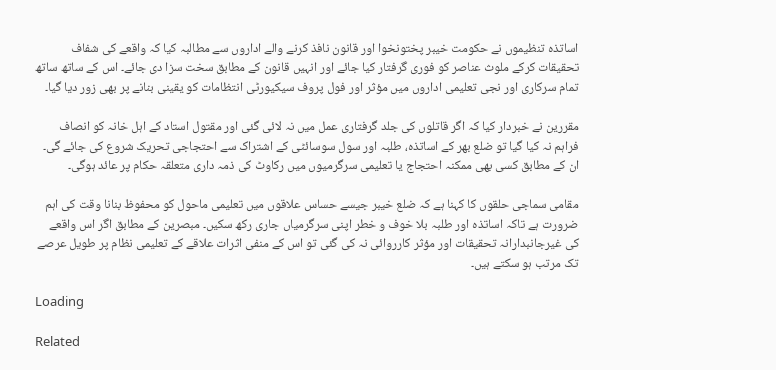اساتذہ تنظیموں نے حکومت خیبر پختونخوا اور قانون نافذ کرنے والے اداروں سے مطالبہ کیا کہ واقعے کی شفاف تحقیقات کرکے ملوث عناصر کو فوری گرفتار کیا جائے اور انہیں قانون کے مطابق سخت سزا دی جائے۔ اس کے ساتھ ساتھ تمام سرکاری اور نجی تعلیمی اداروں میں مؤثر اور فول پروف سیکیورٹی انتظامات کو یقینی بنانے پر بھی زور دیا گیا۔

مقررین نے خبردار کیا کہ اگر قاتلوں کی جلد گرفتاری عمل میں نہ لائی گئی اور مقتول استاد کے اہل خانہ کو انصاف فراہم نہ کیا گیا تو ضلع بھر کے اساتذہ، طلبہ اور سول سوسائٹی کے اشتراک سے احتجاجی تحریک شروع کی جائے گی۔ ان کے مطابق کسی بھی ممکنہ احتجاج یا تعلیمی سرگرمیوں میں رکاوٹ کی ذمہ داری متعلقہ حکام پر عائد ہوگی۔

مقامی سماجی حلقوں کا کہنا ہے کہ ضلع خیبر جیسے حساس علاقوں میں تعلیمی ماحول کو محفوظ بنانا وقت کی اہم ضرورت ہے تاکہ اساتذہ اور طلبہ بلا خوف و خطر اپنی سرگرمیاں جاری رکھ سکیں۔ مبصرین کے مطابق اگر اس واقعے کی غیرجانبدارانہ تحقیقات اور مؤثر کارروائی نہ کی گئی تو اس کے منفی اثرات علاقے کے تعلیمی نظام پر طویل عرصے تک مرتب ہو سکتے ہیں۔

Loading

Related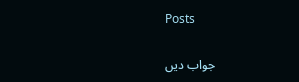Posts

جواب دیں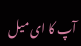آپ کا ای میل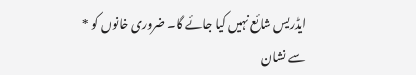ایڈریس شائع نہیں کیا جائے گا۔ ضروری خانوں کو * سے نشان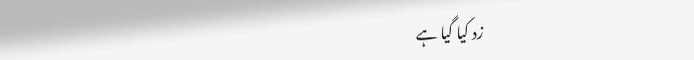زد کیا گیا ہے